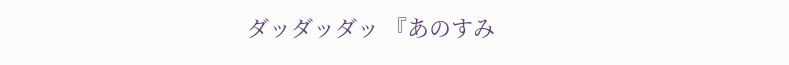ダッダッダッ 『あのすみ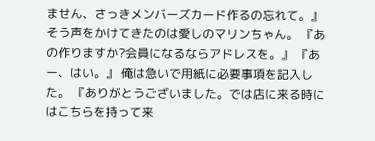ません、さっきメンバーズカード作るの忘れて。』 そう声をかけてきたのは愛しのマリンちゃん。 『あの作りますか?会員になるならアドレスを。』 『あー、はい。』 俺は急いで用紙に必要事項を記入した。 『ありがとうございました。では店に来る時にはこちらを持って来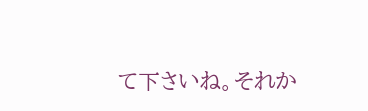て下さいね。それか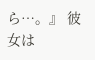ら…。』 彼女は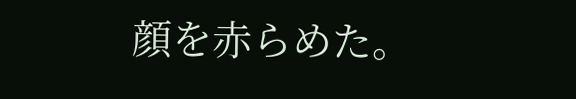顔を赤らめた。